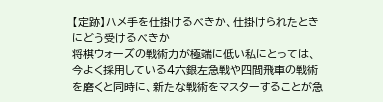【定跡】ハメ手を仕掛けるべきか、仕掛けられたときにどう受けるべきか
将棋ウォーズの戦術力が極端に低い私にとっては、今よく採用している4六銀左急戦や四間飛車の戦術を磨くと同時に、新たな戦術をマスターすることが急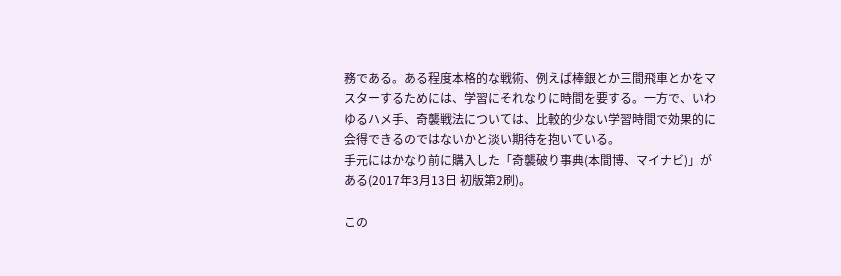務である。ある程度本格的な戦術、例えば棒銀とか三間飛車とかをマスターするためには、学習にそれなりに時間を要する。一方で、いわゆるハメ手、奇襲戦法については、比較的少ない学習時間で効果的に会得できるのではないかと淡い期待を抱いている。
手元にはかなり前に購入した「奇襲破り事典(本間博、マイナビ)」がある(2017年3月13日 初版第2刷)。

この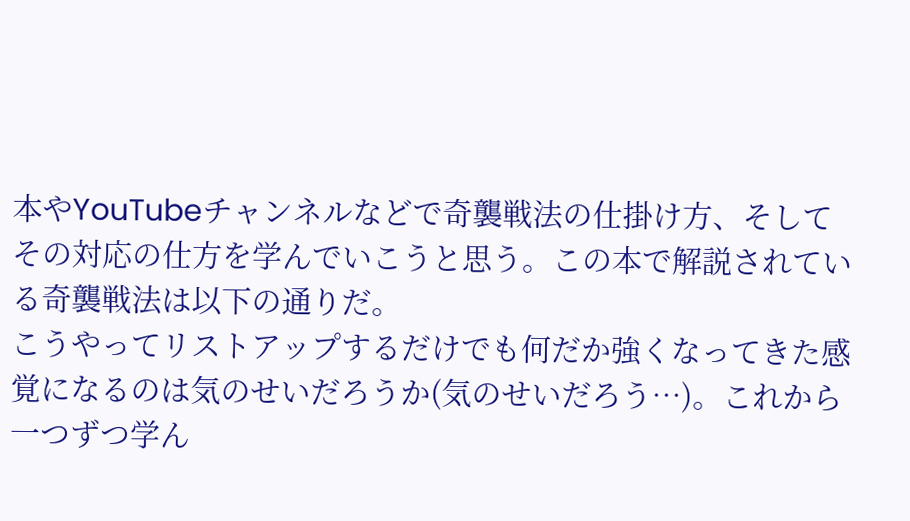本やYouTubeチャンネルなどで奇襲戦法の仕掛け方、そしてその対応の仕方を学んでいこうと思う。この本で解説されている奇襲戦法は以下の通りだ。
こうやってリストアップするだけでも何だか強くなってきた感覚になるのは気のせいだろうか(気のせいだろう…)。これから一つずつ学ん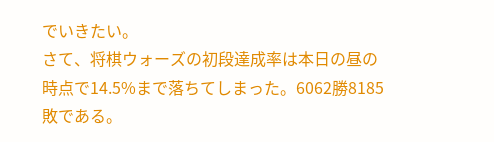でいきたい。
さて、将棋ウォーズの初段達成率は本日の昼の時点で14.5%まで落ちてしまった。6062勝8185敗である。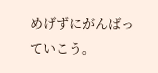めげずにがんばっていこう。